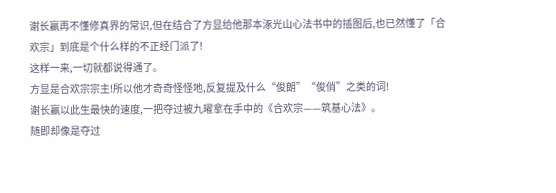谢长赢再不懂修真界的常识,但在结合了方显给他那本涿光山心法书中的插图后,也已然懂了「合欢宗」到底是个什么样的不正经门派了!
这样一来,一切就都说得通了。
方显是合欢宗宗主!所以他才奇奇怪怪地,反复提及什么“俊朗”“俊俏”之类的词!
谢长赢以此生最快的速度,一把夺过被九曜拿在手中的《合欢宗——筑基心法》。
随即却像是夺过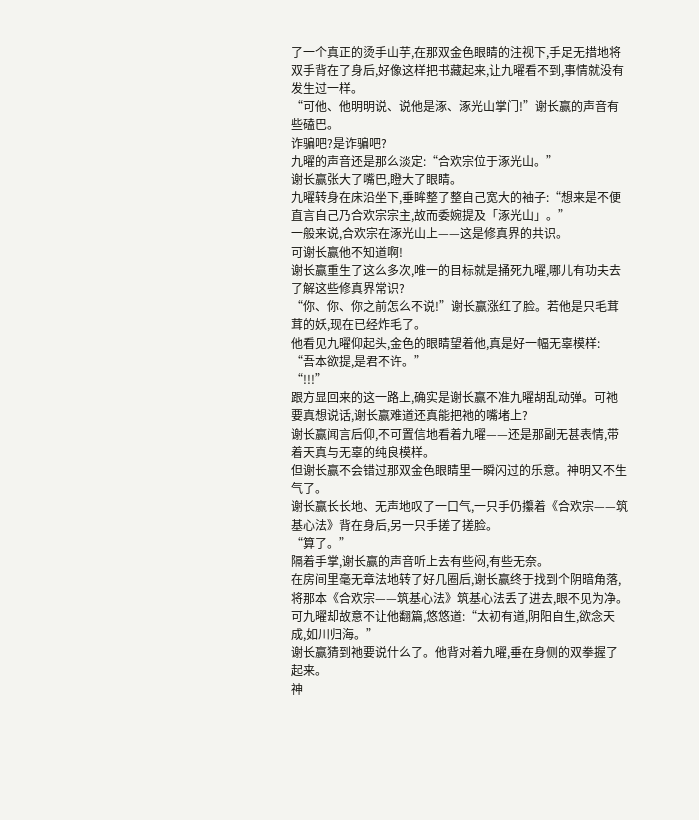了一个真正的烫手山芋,在那双金色眼睛的注视下,手足无措地将双手背在了身后,好像这样把书藏起来,让九曜看不到,事情就没有发生过一样。
“可他、他明明说、说他是涿、涿光山掌门!”谢长赢的声音有些磕巴。
诈骗吧?是诈骗吧?
九曜的声音还是那么淡定:“合欢宗位于涿光山。”
谢长赢张大了嘴巴,瞪大了眼睛。
九曜转身在床沿坐下,垂眸整了整自己宽大的袖子:“想来是不便直言自己乃合欢宗宗主,故而委婉提及「涿光山」。”
一般来说,合欢宗在涿光山上——这是修真界的共识。
可谢长赢他不知道啊!
谢长赢重生了这么多次,唯一的目标就是捅死九曜,哪儿有功夫去了解这些修真界常识?
“你、你、你之前怎么不说!”谢长赢涨红了脸。若他是只毛茸茸的妖,现在已经炸毛了。
他看见九曜仰起头,金色的眼睛望着他,真是好一幅无辜模样:
“吾本欲提,是君不许。”
“!!!”
跟方显回来的这一路上,确实是谢长赢不准九曜胡乱动弹。可祂要真想说话,谢长赢难道还真能把祂的嘴堵上?
谢长赢闻言后仰,不可置信地看着九曜——还是那副无甚表情,带着天真与无辜的纯良模样。
但谢长赢不会错过那双金色眼睛里一瞬闪过的乐意。神明又不生气了。
谢长赢长长地、无声地叹了一口气,一只手仍攥着《合欢宗——筑基心法》背在身后,另一只手搓了搓脸。
“算了。”
隔着手掌,谢长赢的声音听上去有些闷,有些无奈。
在房间里毫无章法地转了好几圈后,谢长赢终于找到个阴暗角落,将那本《合欢宗——筑基心法》筑基心法丢了进去,眼不见为净。
可九曜却故意不让他翻篇,悠悠道:“太初有道,阴阳自生,欲念天成,如川归海。”
谢长赢猜到祂要说什么了。他背对着九曜,垂在身侧的双拳握了起来。
神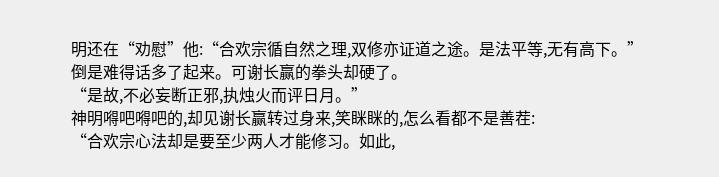明还在“劝慰”他:“合欢宗循自然之理,双修亦证道之途。是法平等,无有高下。”
倒是难得话多了起来。可谢长赢的拳头却硬了。
“是故,不必妄断正邪,执烛火而评日月。”
神明嘚吧嘚吧的,却见谢长赢转过身来,笑眯眯的,怎么看都不是善茬:
“合欢宗心法却是要至少两人才能修习。如此,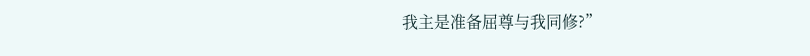我主是准备屈尊与我同修?”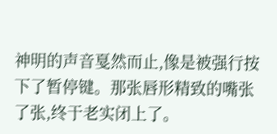神明的声音戛然而止,像是被强行按下了暂停键。那张唇形精致的嘴张了张,终于老实闭上了。